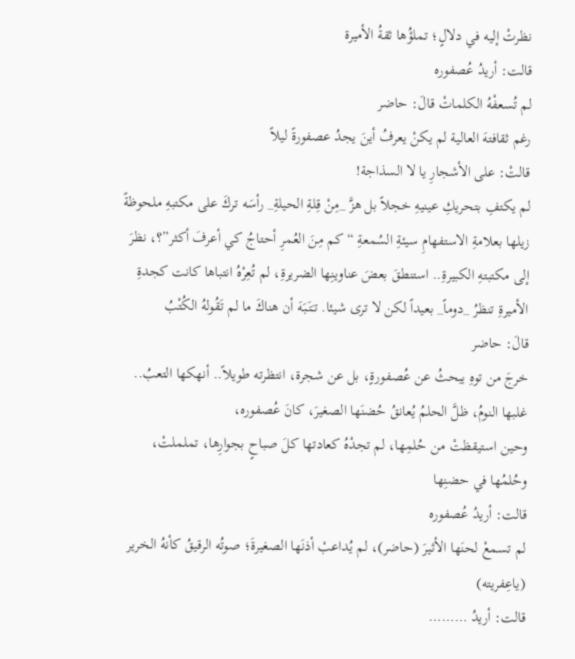نظرتْ إليه في دلالٍ؛ تملؤُها ثقةُ الأميرة
قالت: أريدُ عُصفوره
لم تُسعفْهُ الكلماتْ قالَ: حاضر
رغم ثقافتهَ العالية لم يكنْ يعرفُ أينَ يجدُ عصفورةً ليلاً
قالتْ: على الأشجارِ يا لا السذاجة!
لم يكتفِ بتحريكِ عينيهِ خجلاً بل هزَّ _مِنْ قِلةِ الحيلةِ_ رأسَه تركَ على مكتبهِ ملحوظةً زيلها بعلامةِ الاستفهامِ سيئةِ السُمعةِ “كم مِنَ العُمرِ أحتاجُ كي أعرفَ أكثر”؟، نظرَ إلى مكتبتهِ الكبيرةِ.. استنطقَ بعضَ عناوينِها الضريرةِ، لم تُعِرْهُ انتباها كانت كجدةِ الأميرةِ تنظرُ _دوماً_ بعيداً لكن لا ترى شيئا. تـَنَبَهَ أن هناكَ ما لم تَقُولهُ الكُتْبُ
قالَ: حاضر
خرجَ من توهِ يبحثُ عن عُصفورةٍ، بل عن شجرة، انتظرته طويلاً.. أنهكها التعبُ.. غلبها النومُ، ظلَّ الحلمُ يُعانقُ حُضنَها الصغيرَ، كانَ عُصفوره،
وحين استيقظتْ من حُلمِها، لم تجدْهُ كعادتها كلَ صباحٍ بجوارِها، تململتْ، وحُلمُها في حضنِها
قالت: أريدُ عُصفوره
لم تسمعْ لحنَها الأثيرَ (حاضر)، لم يُداعبْ أذنَها الصغيرةَ؛ صوتُه الرقيقُ كأنهُ الخرير (ياعِفريته)
قالت: أريدُ ………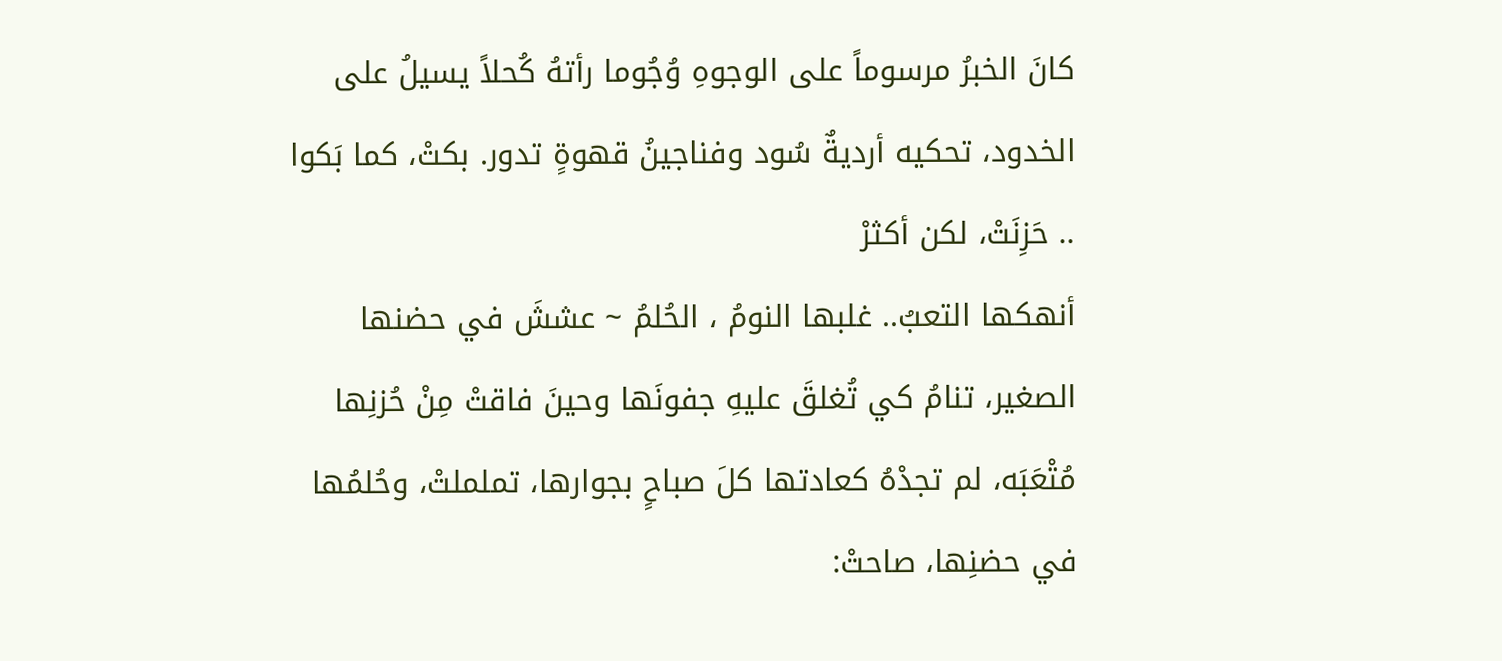كانَ الخبرُ مرسوماً على الوجوهِ وُجُوما رأتهُ كُحلاً يسيلُ على الخدود، تحكيه أرديةٌ سُود وفناجينُ قهوةٍ تدور. بكتْ، كما بَكوا .. حَزِنَتْ، لكن أكثرْ
أنهكها التعبُ.. غلبها النومُ ، الحُلمُ ~ عششَ في حضنها الصغير، تنامُ كي تُغلقَ عليهِ جفونَها وحينَ فاقتْ مِنْ حُزنِها مُتْعَبَه، لم تجدْهُ كعادتها كلَ صباحٍ بجوارها، تململتْ، وحُلمُها في حضنِها، صاحتْ: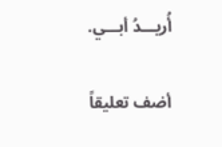أُريـــدُ أبـــي.

أضف تعليقاً